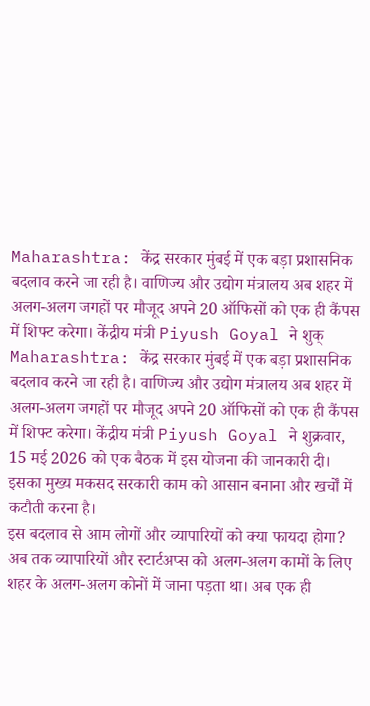Maharashtra: केंद्र सरकार मुंबई में एक बड़ा प्रशासनिक बदलाव करने जा रही है। वाणिज्य और उद्योग मंत्रालय अब शहर में अलग-अलग जगहों पर मौजूद अपने 20 ऑफिसों को एक ही कैंपस में शिफ्ट करेगा। केंद्रीय मंत्री Piyush Goyal ने शुक्
Maharashtra: केंद्र सरकार मुंबई में एक बड़ा प्रशासनिक बदलाव करने जा रही है। वाणिज्य और उद्योग मंत्रालय अब शहर में अलग-अलग जगहों पर मौजूद अपने 20 ऑफिसों को एक ही कैंपस में शिफ्ट करेगा। केंद्रीय मंत्री Piyush Goyal ने शुक्रवार, 15 मई 2026 को एक बैठक में इस योजना की जानकारी दी। इसका मुख्य मकसद सरकारी काम को आसान बनाना और खर्चों में कटौती करना है।
इस बदलाव से आम लोगों और व्यापारियों को क्या फायदा होगा?
अब तक व्यापारियों और स्टार्टअप्स को अलग-अलग कामों के लिए शहर के अलग-अलग कोनों में जाना पड़ता था। अब एक ही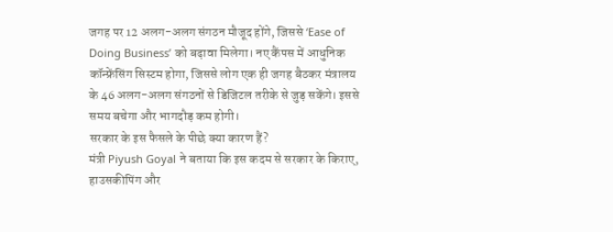जगह पर 12 अलग-अलग संगठन मौजूद होंगे, जिससे ‘Ease of Doing Business’ को बढ़ावा मिलेगा। नए कैंपस में आधुनिक कॉन्फ्रेंसिंग सिस्टम होगा, जिससे लोग एक ही जगह बैठकर मंत्रालय के 46 अलग-अलग संगठनों से डिजिटल तरीके से जुड़ सकेंगे। इससे समय बचेगा और भागदौड़ कम होगी।
सरकार के इस फैसले के पीछे क्या कारण हैं?
मंत्री Piyush Goyal ने बताया कि इस कदम से सरकार के किराए, हाउसकीपिंग और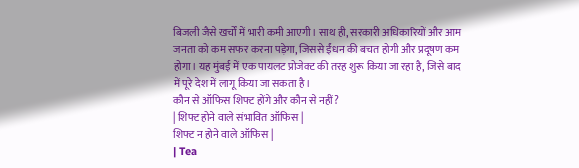बिजली जैसे खर्चों में भारी कमी आएगी। साथ ही, सरकारी अधिकारियों और आम जनता को कम सफर करना पड़ेगा, जिससे ईंधन की बचत होगी और प्रदूषण कम होगा। यह मुंबई में एक पायलट प्रोजेक्ट की तरह शुरू किया जा रहा है, जिसे बाद में पूरे देश में लागू किया जा सकता है।
कौन से ऑफिस शिफ्ट होंगे और कौन से नहीं?
| शिफ्ट होने वाले संभावित ऑफिस |
शिफ्ट न होने वाले ऑफिस |
| Tea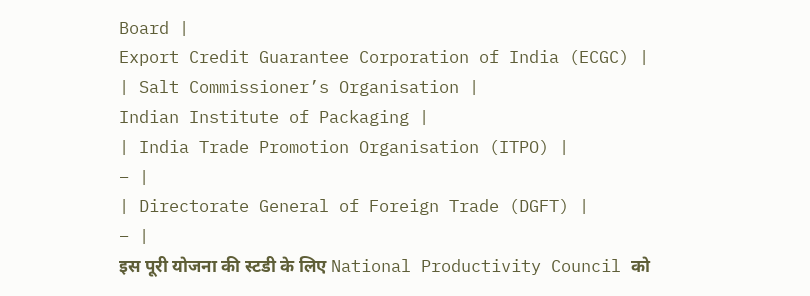Board |
Export Credit Guarantee Corporation of India (ECGC) |
| Salt Commissioner’s Organisation |
Indian Institute of Packaging |
| India Trade Promotion Organisation (ITPO) |
– |
| Directorate General of Foreign Trade (DGFT) |
– |
इस पूरी योजना की स्टडी के लिए National Productivity Council को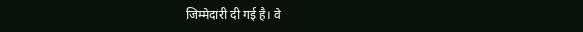जिम्मेदारी दी गई है। वे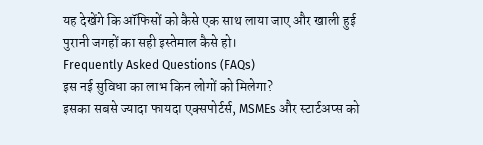यह देखेंगे कि ऑफिसों को कैसे एक साथ लाया जाए और खाली हुई पुरानी जगहों का सही इस्तेमाल कैसे हो।
Frequently Asked Questions (FAQs)
इस नई सुविधा का लाभ किन लोगों को मिलेगा?
इसका सबसे ज्यादा फायदा एक्सपोर्टर्स, MSMEs और स्टार्टअप्स को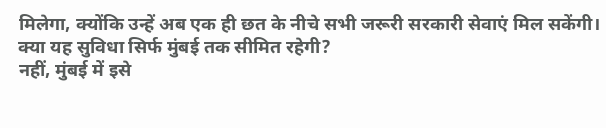मिलेगा, क्योंकि उन्हें अब एक ही छत के नीचे सभी जरूरी सरकारी सेवाएं मिल सकेंगी।
क्या यह सुविधा सिर्फ मुंबई तक सीमित रहेगी?
नहीं, मुंबई में इसे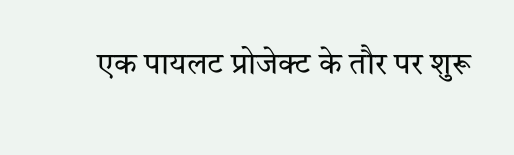एक पायलट प्रोजेक्ट के तौर पर शुरू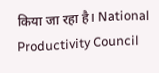किया जा रहा है। National Productivity Council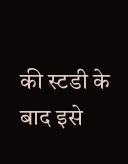की स्टडी के बाद इसे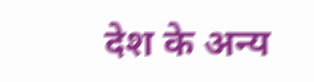देश के अन्य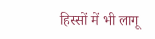हिस्सों में भी लागू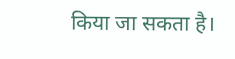किया जा सकता है।